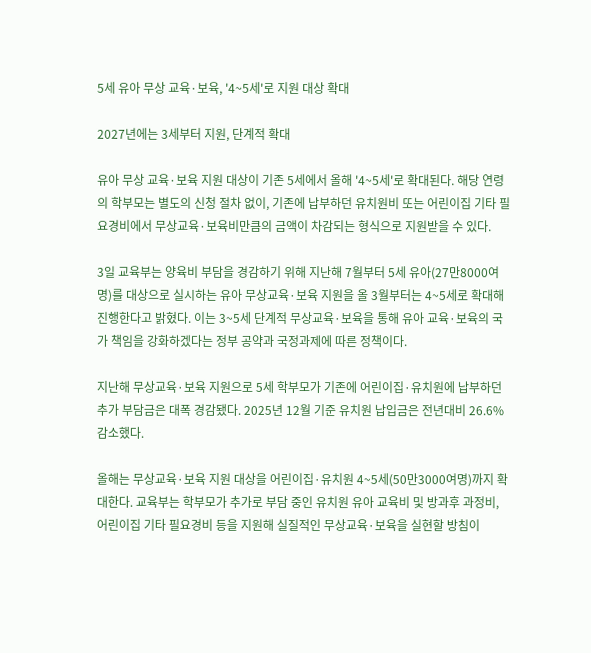5세 유아 무상 교육·보육, '4~5세'로 지원 대상 확대

2027년에는 3세부터 지원, 단계적 확대

유아 무상 교육·보육 지원 대상이 기존 5세에서 올해 '4~5세'로 확대된다. 해당 연령의 학부모는 별도의 신청 절차 없이, 기존에 납부하던 유치원비 또는 어린이집 기타 필요경비에서 무상교육·보육비만큼의 금액이 차감되는 형식으로 지원받을 수 있다.

3일 교육부는 양육비 부담을 경감하기 위해 지난해 7월부터 5세 유아(27만8000여명)를 대상으로 실시하는 유아 무상교육·보육 지원을 올 3월부터는 4~5세로 확대해 진행한다고 밝혔다. 이는 3~5세 단계적 무상교육·보육을 통해 유아 교육·보육의 국가 책임을 강화하겠다는 정부 공약과 국정과제에 따른 정책이다.

지난해 무상교육·보육 지원으로 5세 학부모가 기존에 어린이집·유치원에 납부하던 추가 부담금은 대폭 경감됐다. 2025년 12월 기준 유치원 납입금은 전년대비 26.6% 감소했다.

올해는 무상교육·보육 지원 대상을 어린이집·유치원 4~5세(50만3000여명)까지 확대한다. 교육부는 학부모가 추가로 부담 중인 유치원 유아 교육비 및 방과후 과정비, 어린이집 기타 필요경비 등을 지원해 실질적인 무상교육·보육을 실현할 방침이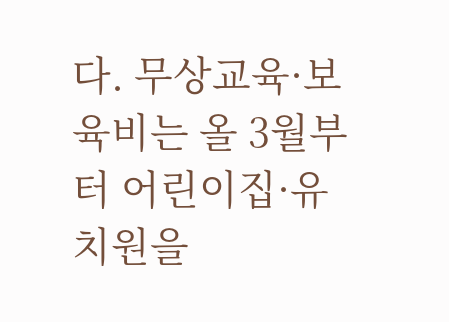다. 무상교육·보육비는 올 3월부터 어린이집·유치원을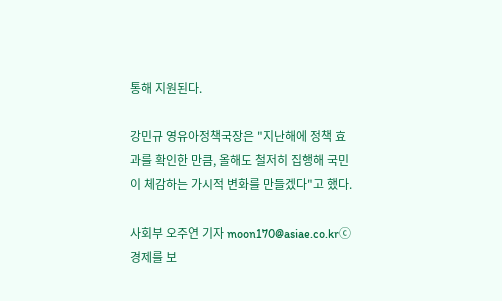통해 지원된다.

강민규 영유아정책국장은 "지난해에 정책 효과를 확인한 만큼, 올해도 철저히 집행해 국민이 체감하는 가시적 변화를 만들겠다"고 했다.

사회부 오주연 기자 moon170@asiae.co.krⓒ 경제를 보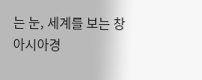는 눈, 세계를 보는 창 아시아경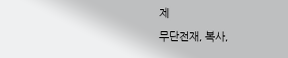제
무단전재, 복사,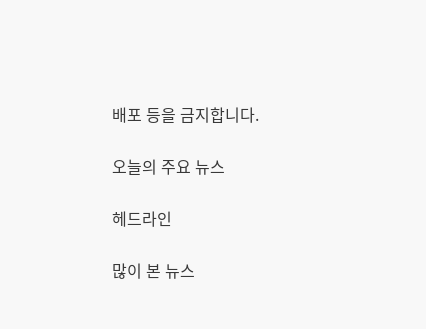배포 등을 금지합니다.

오늘의 주요 뉴스

헤드라인

많이 본 뉴스